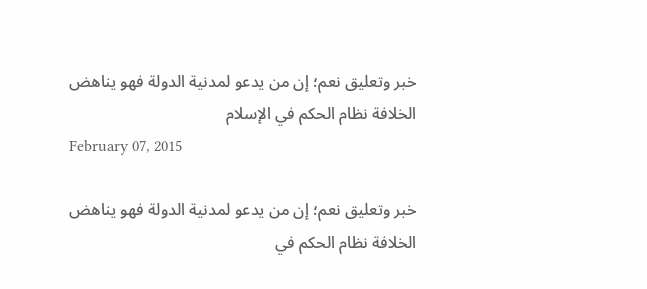خبر وتعليق نعم؛ إن من يدعو لمدنية الدولة فهو يناهض الخلافة نظام الحكم في الإسلام
February 07, 2015

خبر وتعليق نعم؛ إن من يدعو لمدنية الدولة فهو يناهض الخلافة نظام الحكم في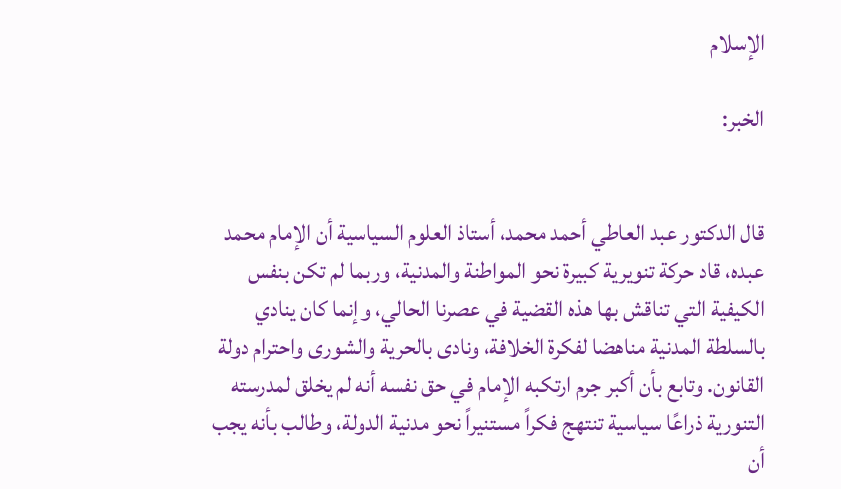الإسلام

الخبر:


قال الدكتور عبد العاطي أحمد محمد، أستاذ العلوم السياسية أن الإمام محمد عبده، قاد حركة تنويرية كبيرة نحو المواطنة والمدنية، وربما لم تكن بنفس الكيفية التي تناقش بها هذه القضية في عصرنا الحالي، وإنما كان ينادي بالسلطة المدنية مناهضا لفكرة الخلافة، ونادى بالحرية والشورى واحترام دولة القانون. وتابع بأن أكبر جرم ارتكبه الإمام في حق نفسه أنه لم يخلق لمدرسته التنورية ذراعًا سياسية تنتهج فكراً مستنيراً نحو مدنية الدولة، وطالب بأنه يجب أن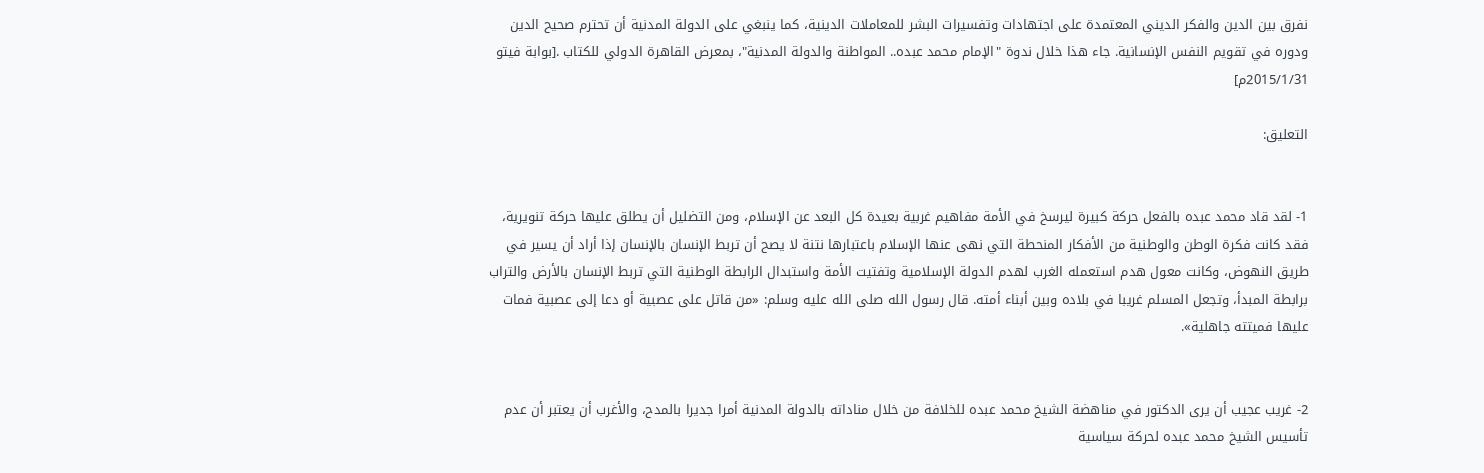نفرق بين الدين والفكر الديني المعتمدة على اجتهادات وتفسيرات البشر للمعاملات الدينية، كما ينبغي على الدولة المدنية أن تحترم صحيح الدين ودوره في تقويم النفس الإنسانية. جاء هذا خلال ندوة "الإمام محمد عبده.. المواطنة والدولة المدنية"، بمعرض القاهرة الدولي للكتاب .[بوابة فيتو 2015/1/31م]

التعليق:


1- لقد قاد محمد عبده بالفعل حركة كبيرة ليرسخ في الأمة مفاهيم غربية بعيدة كل البعد عن الإسلام، ومن التضليل أن يطلق عليها حركة تنويرية، فقد كانت فكرة الوطن والوطنية من الأفكار المنحطة التي نهى عنها الإسلام باعتبارها نتنة لا يصح أن تربط الإنسان بالإنسان إذا أراد أن يسير في طريق النهوض، وكانت معول هدم استعمله الغرب لهدم الدولة الإسلامية وتفتيت الأمة واستبدال الرابطة الوطنية التي تربط الإنسان بالأرض والتراب برابطة المبدأ، وتجعل المسلم غريبا في بلاده وبين أبناء أمته. قال رسول الله صلى الله عليه وسلم: «من قاتل على عصبية أو دعا إلى عصبية فمات عليها فميتته جاهلية».


2- غريب عجيب أن يرى الدكتور في مناهضة الشيخ محمد عبده للخلافة من خلال مناداته بالدولة المدنية أمرا جديرا بالمدح، والأغرب أن يعتبر أن عدم تأسيس الشيخ محمد عبده لحركة سياسية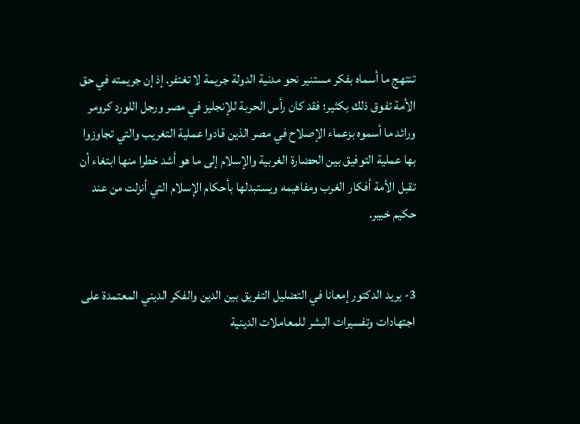تنتهج ما أسماه بفكر مستنير نحو مدنية الدولة جريمة لا تغتفر. إذ إن جريمته في حق الأمة تفوق ذلك بكثير؛ فقد كان رأس الحربة للإنجليز في مصر ورجل اللورد كرومر ورائد ما أسموه بزعماء الإصلاح في مصر الذين قادوا عملية التغريب والتي تجاوزوا بها عملية التوفيق بين الحضارة الغربية والإسلام إلى ما هو أشد خطرا منها ابتغاء أن تقبل الأمة أفكار الغرب ومفاهيمه ويستبدلها بأحكام الإسلام التي أنزلت من عند حكيم خبير.


3- يريد الدكتور إمعانا في التضليل التفريق بين الدين والفكر الديني المعتمدة على اجتهادات وتفسيرات البشر للمعاملات الدينية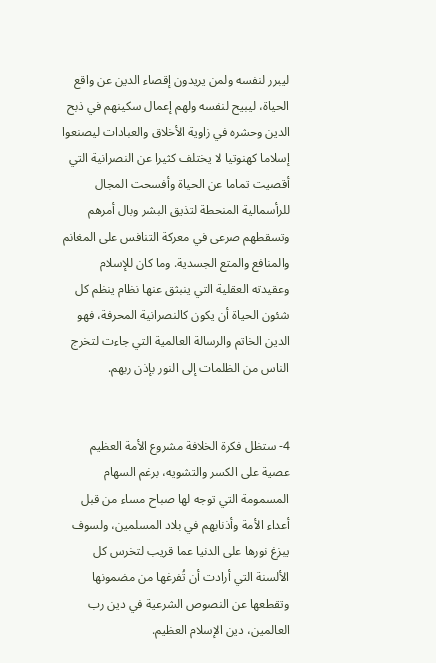ليبرر لنفسه ولمن يريدون إقصاء الدين عن واقع الحياة، ليبيح لنفسه ولهم إعمال سكينهم في ذبح الدين وحشره في زاوية الأخلاق والعبادات ليصنعوا إسلاما كهنوتيا لا يختلف كثيرا عن النصرانية التي أقصيت تماما عن الحياة وأفسحت المجال للرأسمالية المنحطة لتذيق البشر وبال أمرهم وتسقطهم صرعى في معركة التنافس على المغانم والمنافع والمتع الجسدية. وما كان للإسلام وعقيدته العقلية التي ينبثق عنها نظام ينظم كل شئون الحياة أن يكون كالنصرانية المحرفة، فهو الدين الخاتم والرسالة العالمية التي جاءت لتخرج الناس من الظلمات إلى النور بإذن ربهم.


4- ستظل فكرة الخلافة مشروع الأمة العظيم عصية على الكسر والتشويه، برغم السهام المسمومة التي توجه لها صباح مساء من قبل أعداء الأمة وأذنابهم في بلاد المسلمين، ولسوف يبزغ نورها على الدنيا عما قريب لتخرس كل الألسنة التي أرادت أن تُفرغها من مضمونها وتقطعها عن النصوص الشرعية في دين رب العالمين، دين الإسلام العظيم.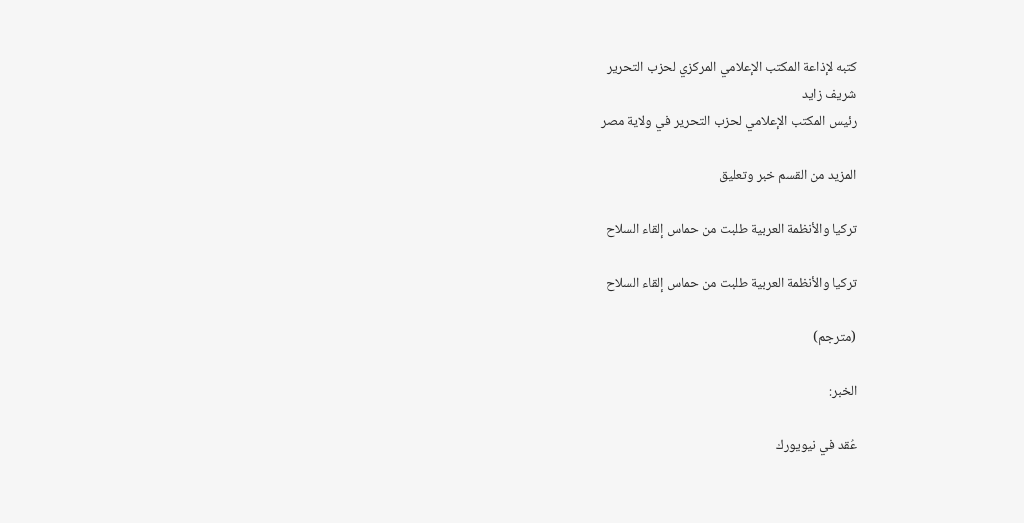كتبه لإذاعة المكتب الإعلامي المركزي لحزب التحرير
شريف زايد
رئيس المكتب الإعلامي لحزب التحرير في ولاية مصر

المزيد من القسم خبر وتعليق

تركيا والأنظمة العربية طلبت من حماس إلقاء السلاح

تركيا والأنظمة العربية طلبت من حماس إلقاء السلاح

(مترجم)

الخبر:

عُقد في نيويورك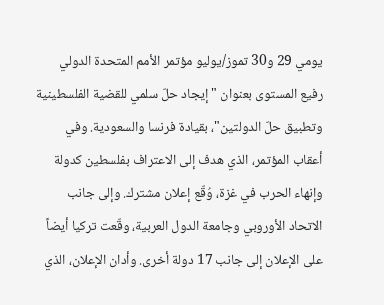يومي 29 و30 تموز/يوليو مؤتمر الأمم المتحدة الدولي رفيع المستوى بعنوان "إيجاد حلّ سلمي للقضية الفلسطينية وتطبيق حلّ الدولتين"، بقيادة فرنسا والسعودية. وفي أعقاب المؤتمر، الذي هدف إلى الاعتراف بفلسطين كدولة وإنهاء الحرب في غزة، وُقّع إعلان مشترك. وإلى جانب الاتحاد الأوروبي وجامعة الدول العربية، وقّعت تركيا أيضاً على الإعلان إلى جانب 17 دولة أخرى. وأدان الإعلان، الذي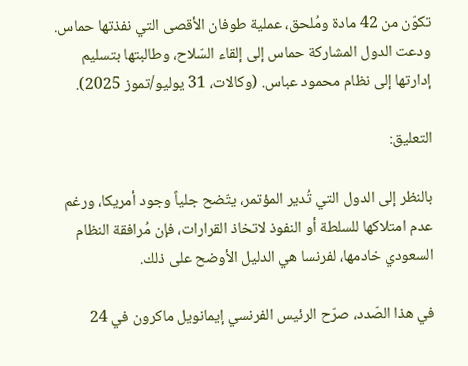تكوّن من 42 مادة ومُلحق، عملية طوفان الأقصى التي نفذتها حماس. ودعت الدول المشاركة حماس إلى إلقاء السّلاح، وطالبتها بتسليم إدارتها إلى نظام محمود عباس. (وكالات، 31 يوليو/تموز 2025).

التعليق:

بالنظر إلى الدول التي تُدير المؤتمر، يتّضح جلياً وجود أمريكا، ورغم عدم امتلاكها للسلطة أو النفوذ لاتخاذ القرارات، فإن مُرافقة النظام السعودي خادمها، لفرنسا هي الدليل الأوضح على ذلك.

في هذا الصّدد، صرّح الرئيس الفرنسي إيمانويل ماكرون في 24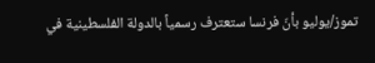تموز/يوليو بأنّ فرنسا ستعترف رسمياً بالدولة الفلسطينية في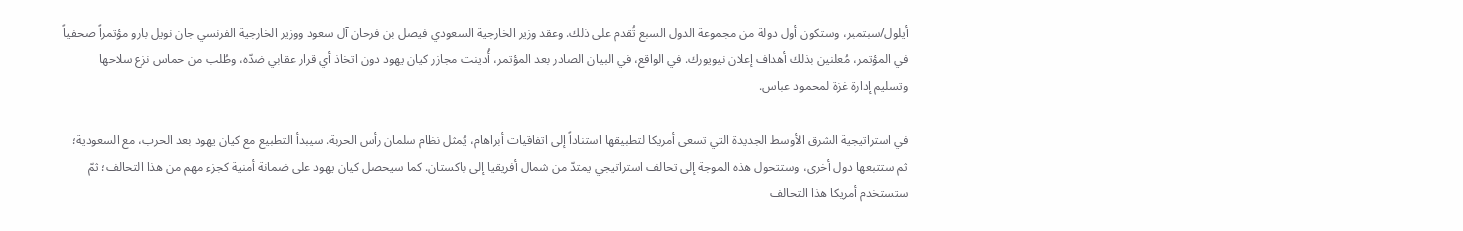أيلول/سبتمبر، وستكون أول دولة من مجموعة الدول السبع تُقدم على ذلك. وعقد وزير الخارجية السعودي فيصل بن فرحان آل سعود ووزير الخارجية الفرنسي جان نويل بارو مؤتمراً صحفياً في المؤتمر، مُعلنين بذلك أهداف إعلان نيويورك. في الواقع، في البيان الصادر بعد المؤتمر، أُدينت مجازر كيان يهود دون اتخاذ أي قرار عقابي ضدّه، وطُلب من حماس نزع سلاحها وتسليم إدارة غزة لمحمود عباس.

في استراتيجية الشرق الأوسط الجديدة التي تسعى أمريكا لتطبيقها استناداً إلى اتفاقيات أبراهام، يُمثل نظام سلمان رأس الحربة. سيبدأ التطبيع مع كيان يهود بعد الحرب، مع السعودية؛ ثم ستتبعها دول أخرى، وستتحول هذه الموجة إلى تحالف استراتيجي يمتدّ من شمال أفريقيا إلى باكستان. كما سيحصل كيان يهود على ضمانة أمنية كجزء مهم من هذا التحالف؛ ثمّ ستستخدم أمريكا هذا التحالف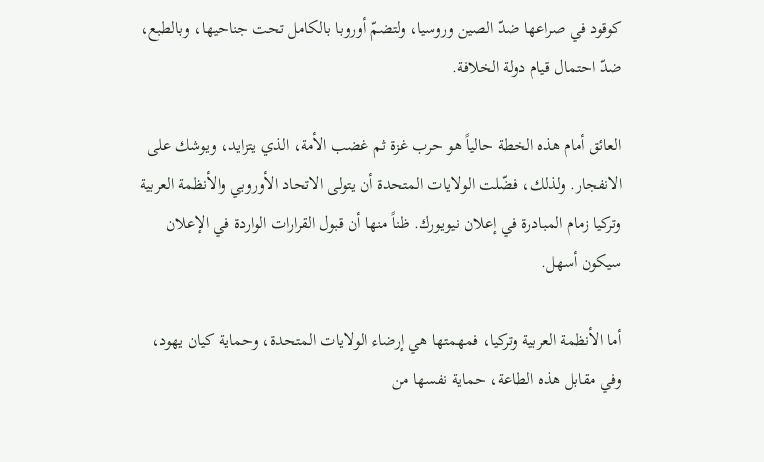كوقود في صراعها ضدّ الصين وروسيا، ولتضمّ أوروبا بالكامل تحت جناحيها، وبالطبع، ضدّ احتمال قيام دولة الخلافة.

العائق أمام هذه الخطة حالياً هو حرب غزة ثم غضب الأمة، الذي يتزايد، ويوشك على الانفجار. ولذلك، فضّلت الولايات المتحدة أن يتولى الاتحاد الأوروبي والأنظمة العربية وتركيا زمام المبادرة في إعلان نيويورك. ظناً منها أن قبول القرارات الواردة في الإعلان سيكون أسهل.

أما الأنظمة العربية وتركيا، فمهمتها هي إرضاء الولايات المتحدة، وحماية كيان يهود، وفي مقابل هذه الطاعة، حماية نفسها من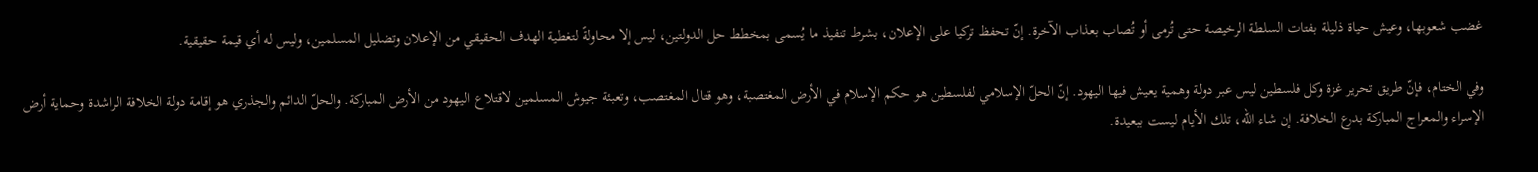غضب شعوبها، وعيش حياة ذليلة بفتات السلطة الرخيصة حتى تُرمى أو تُصاب بعذاب الآخرة. إنّ تحفظ تركيا على الإعلان، بشرط تنفيذ ما يُسمى بمخطط حل الدولتين، ليس إلا محاولةً لتغطية الهدف الحقيقي من الإعلان وتضليل المسلمين، وليس له أي قيمة حقيقية.

وفي الختام، فإنّ طريق تحرير غزة وكل فلسطين ليس عبر دولة وهمية يعيش فيها اليهود. إنّ الحلّ الإسلامي لفلسطين هو حكم الإسلام في الأرض المغتصبة، وهو قتال المغتصب، وتعبئة جيوش المسلمين لاقتلاع اليهود من الأرض المباركة. والحلّ الدائم والجذري هو إقامة دولة الخلافة الراشدة وحماية أرض الإسراء والمعراج المباركة بدرع الخلافة. إن شاء الله، تلك الأيام ليست ببعيدة.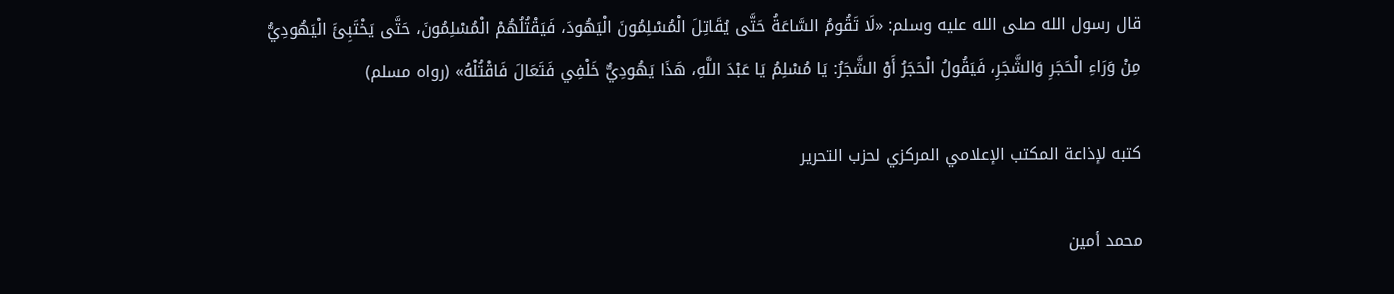قال رسول الله صلى الله عليه وسلم: «لَا تَقُومُ السَّاعَةُ حَتَّى يُقَاتِلَ الْمُسْلِمُونَ الْيَهُودَ، فَيَقْتُلُهُمْ الْمُسْلِمُونَ، حَتَّى يَخْتَبِئَ الْيَهُودِيُّ مِنْ وَرَاءِ الْحَجَرِ وَالشَّجَرِ، فَيَقُولُ الْحَجَرُ أَوْ الشَّجَرُ: يَا مُسْلِمُ يَا عَبْدَ اللَّهِ، هَذَا يَهُودِيٌّ خَلْفِي فَتَعَالَ فَاقْتُلْهُ» (رواه مسلم)

كتبه لإذاعة المكتب الإعلامي المركزي لحزب التحرير

محمد أمين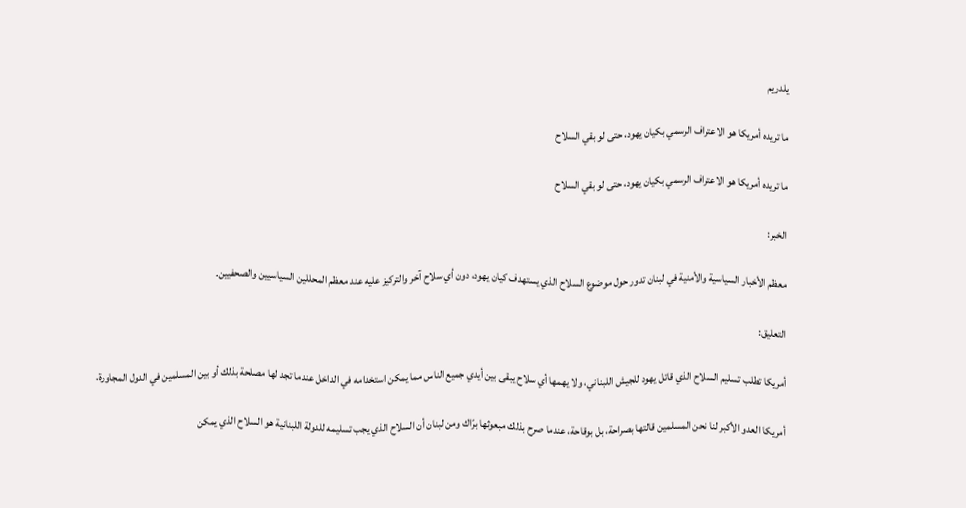يلدريم

ما تريده أمريكا هو الاعتراف الرسمي بكيان يهود، حتى لو بقي السلاح

ما تريده أمريكا هو الاعتراف الرسمي بكيان يهود، حتى لو بقي السلاح

الخبر:

معظم الأخبار السياسية والأمنية في لبنان تدور حول موضوع السلاح الذي يستهدف كيان يهود، دون أي سلاح آخر والتركيز عليه عند معظم المحللين السياسيين والصحفيين.

التعليق:

أمريكا تطلب تسليم السلاح الذي قاتل يهود للجيش اللبناني، ولا يهمها أي سلاح يبقى بين أيدي جميع الناس مما يمكن استخدامه في الداخل عندما تجد لها مصلحة بذلك أو بين المسلمين في الدول المجاورة.

أمريكا العدو الأكبر لنا نحن المسلمين قالتها بصراحة، بل بوقاحة، عندما صرح بذلك مبعوثها برّاك ومن لبنان أن السلاح الذي يجب تسليمه للدولة اللبنانية هو السلاح الذي يمكن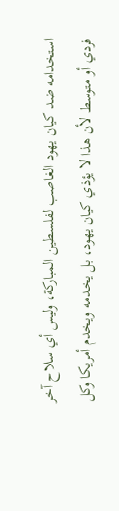استخدامه ضد كيان يهود الغاصب لفلسطين المباركة، وليس أي سلاح آخر فردي أو متوسط لأن هذا لا يؤذي كيان يهود، بل يخدمه ويخدم أمريكا وكل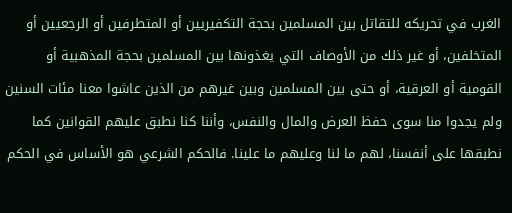الغرب في تحريكه للتقاتل بين المسلمين بحجة التكفيريين أو المتطرفين أو الرجعيين أو المتخلفين، أو غير ذلك من الأوصاف التي يغذونها بين المسلمين بحجة المذهبية أو القومية أو العرقية، أو حتى بين المسلمين وبين غيرهم من الذين عاشوا معنا مئات السنين ولم يجدوا منا سوى حفظ العرض والمال والنفس، وأننا كنا نطبق عليهم القوانين كما نطبقها على أنفسنا، لهم ما لنا وعليهم ما علينا. فالحكم الشرعي هو الأساس في الحكم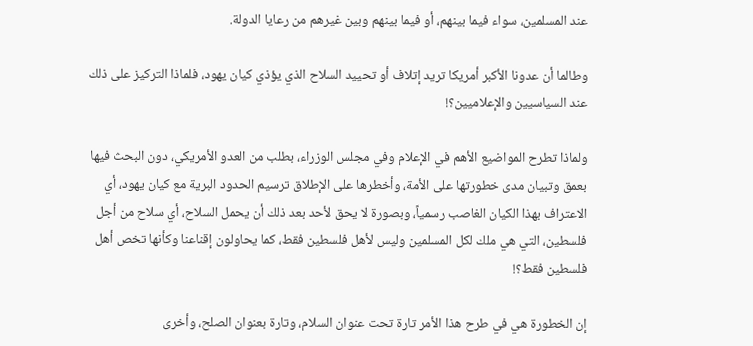عند المسلمين، سواء فيما بينهم، أو فيما بينهم وبين غيرهم من رعايا الدولة.

وطالما أن عدونا الأكبر أمريكا تريد إتلاف أو تحييد السلاح الذي يؤذي كيان يهود، فلماذا التركيز على ذلك عند السياسيين والإعلاميين؟!

ولماذا تطرح المواضيع الأهم في الإعلام وفي مجلس الوزراء، بطلب من العدو الأمريكي، دون البحث فيها بعمق وتبيان مدى خطورتها على الأمة، وأخطرها على الإطلاق ترسيم الحدود البرية مع كيان يهود، أي الاعتراف بهذا الكيان الغاصب رسمياً، وبصورة لا يحق لأحد بعد ذلك أن يحمل السلاح، أي سلاح من أجل فلسطين، التي هي ملك لكل المسلمين وليس لأهل فلسطين فقط، كما يحاولون إقناعنا وكأنها تخص أهل فلسطين فقط؟!

إن الخطورة هي في طرح هذا الأمر تارة تحت عنوان السلام، وتارة بعنوان الصلح، وأخرى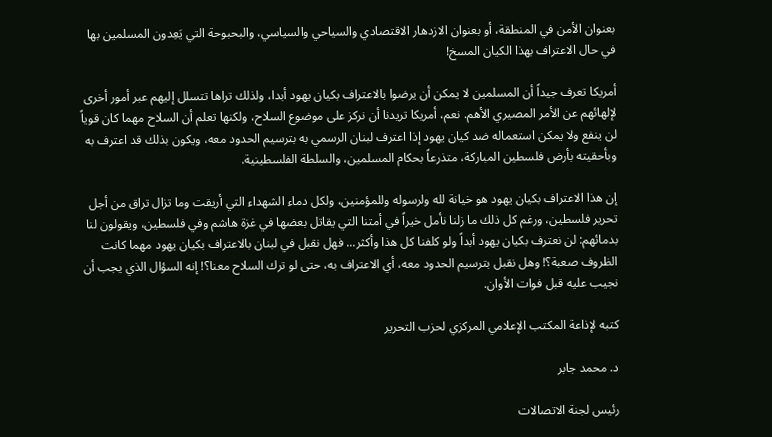بعنوان الأمن في المنطقة، أو بعنوان الازدهار الاقتصادي والسياحي والسياسي، والبحبوحة التي يَعِدون المسلمين بها في حال الاعتراف بهذا الكيان المسخ!

أمريكا تعرف جيداً أن المسلمين لا يمكن أن يرضوا بالاعتراف بكيان يهود أبدا، ولذلك تراها تتسلل إليهم عبر أمور أخرى لإلهائهم عن الأمر المصيري الأهم. نعم، أمريكا تريدنا أن نركز على موضوع السلاح، ولكنها تعلم أن السلاح مهما كان قوياً لن ينفع ولا يمكن استعماله ضد كيان يهود إذا اعترف لبنان الرسمي به بترسيم الحدود معه، ويكون بذلك قد اعترف به وبأحقيته بأرض فلسطين المباركة، متذرعاً بحكام المسلمين، والسلطة الفلسطينية.

إن هذا الاعتراف بكيان يهود هو خيانة لله ولرسوله وللمؤمنين، ولكل دماء الشهداء التي أريقت وما تزال تراق من أجل تحرير فلسطين، ورغم كل ذلك ما زلنا نأمل خيراً في أمتنا التي يقاتل بعضها في غزة هاشم وفي فلسطين، ويقولون لنا بدمائهم: لن نعترف بكيان يهود أبداً ولو كلفنا كل هذا وأكثر... فهل نقبل في لبنان بالاعتراف بكيان يهود مهما كانت الظروف صعبة؟! وهل نقبل بترسيم الحدود معه، أي الاعتراف به، حتى لو ترك السلاح معنا؟! إنه السؤال الذي يجب أن نجيب عليه قبل فوات الأوان.

كتبه لإذاعة المكتب الإعلامي المركزي لحزب التحرير

د. محمد جابر

رئيس لجنة الاتصالات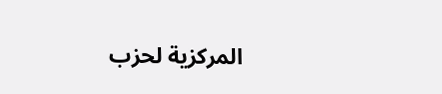المركزية لحزب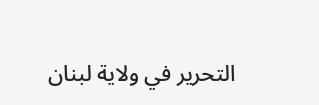التحرير في ولاية لبنان